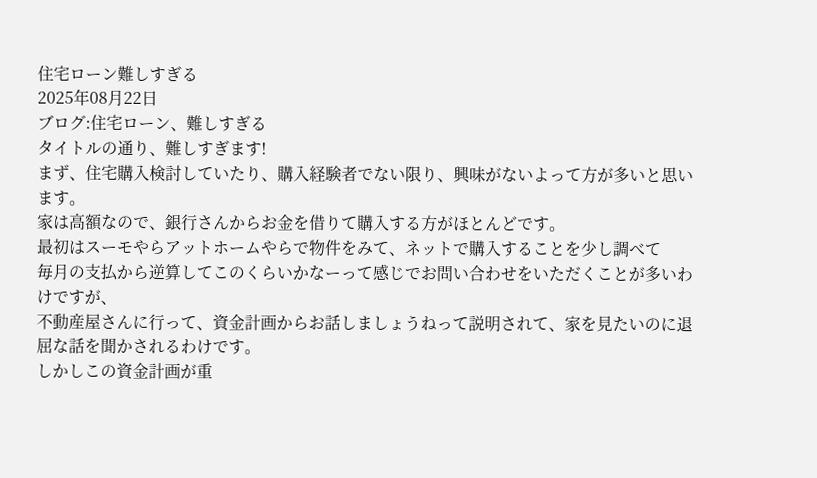住宅ローン難しすぎる
2025年08月22日
ブログ:住宅ローン、難しすぎる
タイトルの通り、難しすぎます!
まず、住宅購入検討していたり、購入経験者でない限り、興味がないよって方が多いと思います。
家は高額なので、銀行さんからお金を借りて購入する方がほとんどです。
最初はスーモやらアットホームやらで物件をみて、ネットで購入することを少し調べて
毎月の支払から逆算してこのくらいかなーって感じでお問い合わせをいただくことが多いわけですが、
不動産屋さんに行って、資金計画からお話しましょうねって説明されて、家を見たいのに退屈な話を聞かされるわけです。
しかしこの資金計画が重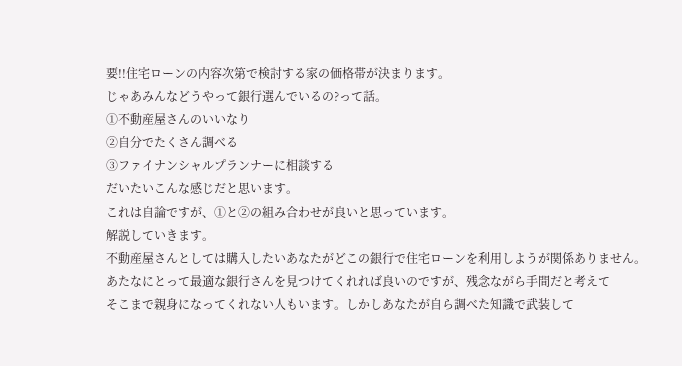要!!住宅ローンの内容次第で検討する家の価格帯が決まります。
じゃあみんなどうやって銀行選んでいるの?って話。
①不動産屋さんのいいなり
②自分でたくさん調べる
③ファイナンシャルプランナーに相談する
だいたいこんな感じだと思います。
これは自論ですが、①と②の組み合わせが良いと思っています。
解説していきます。
不動産屋さんとしては購入したいあなたがどこの銀行で住宅ローンを利用しようが関係ありません。
あたなにとって最適な銀行さんを見つけてくれれば良いのですが、残念ながら手間だと考えて
そこまで親身になってくれない人もいます。しかしあなたが自ら調べた知識で武装して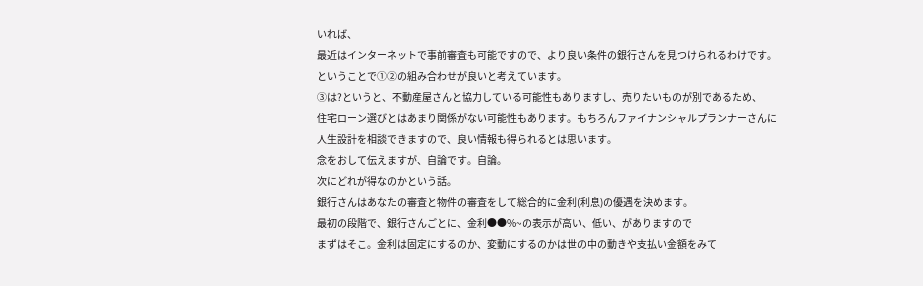いれば、
最近はインターネットで事前審査も可能ですので、より良い条件の銀行さんを見つけられるわけです。
ということで①②の組み合わせが良いと考えています。
③は?というと、不動産屋さんと協力している可能性もありますし、売りたいものが別であるため、
住宅ローン選びとはあまり関係がない可能性もあります。もちろんファイナンシャルプランナーさんに
人生設計を相談できますので、良い情報も得られるとは思います。
念をおして伝えますが、自論です。自論。
次にどれが得なのかという話。
銀行さんはあなたの審査と物件の審査をして総合的に金利(利息)の優遇を決めます。
最初の段階で、銀行さんごとに、金利●●%~の表示が高い、低い、がありますので
まずはそこ。金利は固定にするのか、変動にするのかは世の中の動きや支払い金額をみて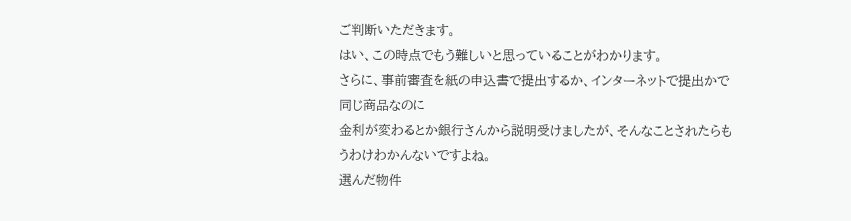ご判断いただきます。
はい、この時点でもう難しいと思っていることがわかります。
さらに、事前審査を紙の申込書で提出するか、インターネットで提出かで同じ商品なのに
金利が変わるとか銀行さんから説明受けましたが、そんなことされたらもうわけわかんないですよね。
選んだ物件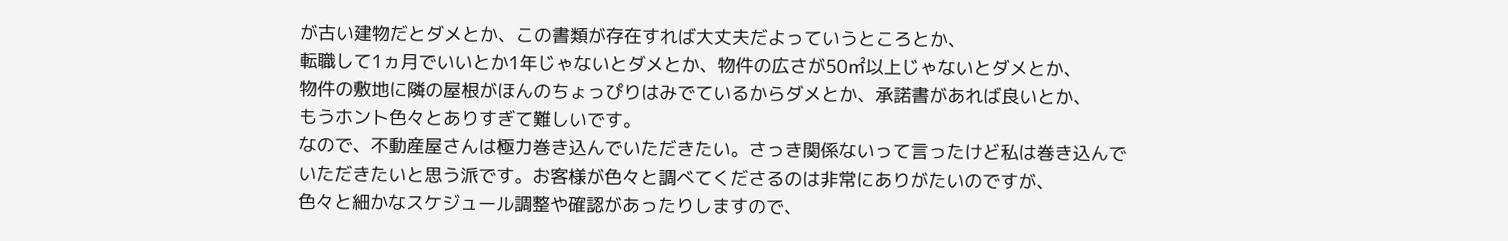が古い建物だとダメとか、この書類が存在すれば大丈夫だよっていうところとか、
転職して1ヵ月でいいとか1年じゃないとダメとか、物件の広さが50㎡以上じゃないとダメとか、
物件の敷地に隣の屋根がほんのちょっぴりはみでているからダメとか、承諾書があれば良いとか、
もうホント色々とありすぎて難しいです。
なので、不動産屋さんは極力巻き込んでいただきたい。さっき関係ないって言ったけど私は巻き込んで
いただきたいと思う派です。お客様が色々と調べてくださるのは非常にありがたいのですが、
色々と細かなスケジュール調整や確認があったりしますので、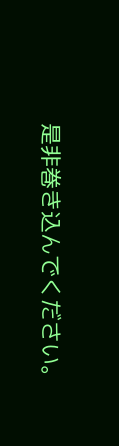是非巻き込んでください。